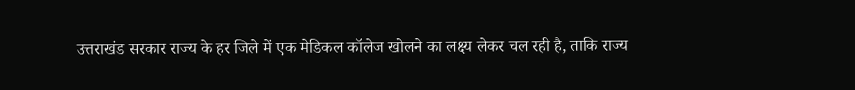उत्तराखंड सरकार राज्य के हर जिले में एक मेडिकल कॉलेज खोलने का लक्ष्य लेकर चल रही है, ताकि राज्य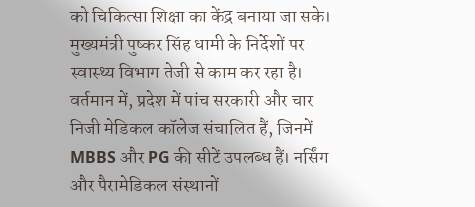को चिकित्सा शिक्षा का केंद्र बनाया जा सके। मुख्यमंत्री पुष्कर सिंह धामी के निर्देशों पर स्वास्थ्य विभाग तेजी से काम कर रहा है। वर्तमान में, प्रदेश में पांच सरकारी और चार निजी मेडिकल कॉलेज संचालित हैं, जिनमें MBBS और PG की सीटें उपलब्ध हैं। नर्सिंग और पैरामेडिकल संस्थानों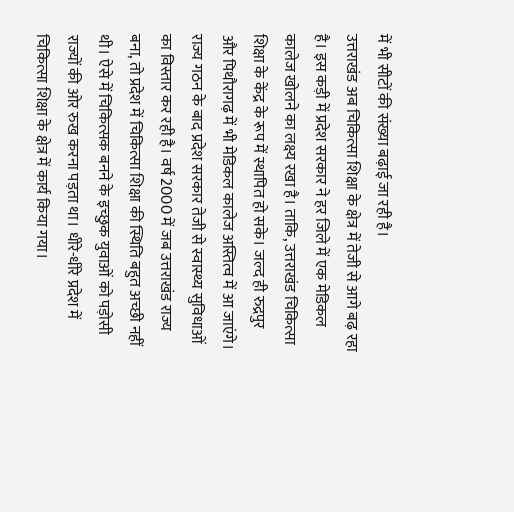में भी सीटों की संख्या बढ़ाई जा रही है।
उत्तराखंड अब चिकित्सा शिक्षा के क्षेत्र में तेजी से आगे बढ़ रहा है। इस कड़ी में प्रदेश सरकार ने हर जिले में एक मेडिकल कालेज खोलने का लक्ष्य रखा है। ताकि, उत्तराखंड चिकित्सा शिक्षा के केंद्र के रूप में स्थापित हो सके। जल्द ही रुद्रपुर और पिथौरागढ़ में भी मेडिकल कालेज अस्तित्व में आ जाएंगे।
राज्य गठन के बाद प्रदेश सरकार तेजी से स्वास्थ्य सुविधाओं का विस्तार कर रही है। वर्ष 2000 में जब उत्तराखंड राज्य बना, तो प्रदेश में चिकित्सा शिक्षा की स्थिति बहुत अच्छी नहीं थी। ऐसे में चिकित्सक बनने के इच्छुक युवाओं को पड़ोसी राज्यों की ओर रुख करना पड़ता था। धीरे-धीरे प्रदेश में चिकित्सा शिक्षा के क्षेत्र में कार्य किया गया।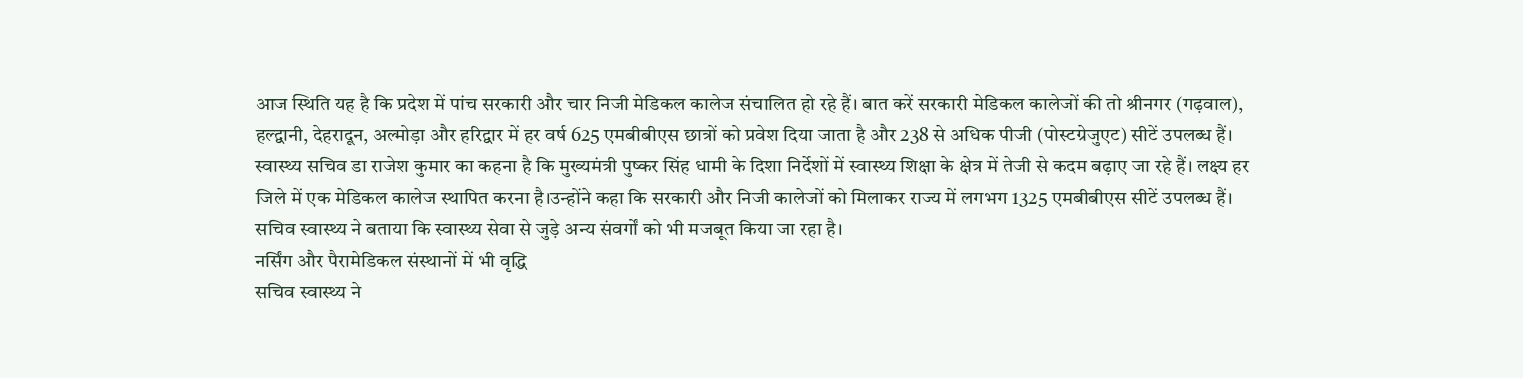आज स्थिति यह है कि प्रदेश में पांच सरकारी और चार निजी मेडिकल कालेज संचालित हो रहे हैं। बात करें सरकारी मेडिकल कालेजों की तो श्रीनगर (गढ़वाल), हल्द्वानी, देहरादून, अल्मोड़ा और हरिद्वार में हर वर्ष 625 एमबीबीएस छात्रों को प्रवेश दिया जाता है और 238 से अधिक पीजी (पोस्टग्रेजुएट) सीटें उपलब्ध हैं।
स्वास्थ्य सचिव डा राजेश कुमार का कहना है कि मुख्यमंत्री पुष्कर सिंह धामी के दिशा निर्देशों में स्वास्थ्य शिक्षा के क्षेत्र में तेजी से कदम बढ़ाए जा रहे हैं। लक्ष्य हर जिले में एक मेडिकल कालेज स्थापित करना है।उन्होंने कहा कि सरकारी और निजी कालेजों को मिलाकर राज्य में लगभग 1325 एमबीबीएस सीटें उपलब्ध हैं। सचिव स्वास्थ्य ने बताया कि स्वास्थ्य सेवा से जुड़े अन्य संवर्गों को भी मजबूत किया जा रहा है।
नर्सिंग और पैरामेडिकल संस्थानों में भी वृद्धि
सचिव स्वास्थ्य ने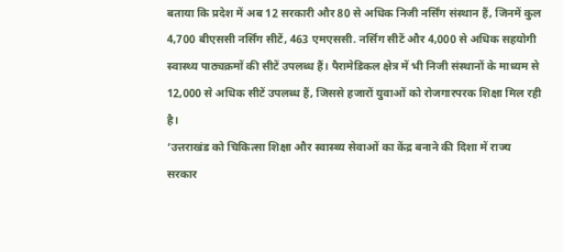बताया कि प्रदेश में अब 12 सरकारी और 80 से अधिक निजी नर्सिंग संस्थान हैं, जिनमें कुल 4,700 बीएससी नर्सिंग सीटें, 463 एमएससी. नर्सिंग सीटें और 4,000 से अधिक सहयोगी स्वास्थ्य पाठ्यक्रमों की सीटें उपलब्ध हैं। पैरामेडिकल क्षेत्र में भी निजी संस्थानों के माध्यम से 12,000 से अधिक सीटें उपलब्ध हैं, जिससे हजारों युवाओं को रोजगारपरक शिक्षा मिल रही है।
‘उत्तराखंड को चिकित्सा शिक्षा और स्वास्थ्य सेवाओं का केंद्र बनाने की दिशा में राज्य सरकार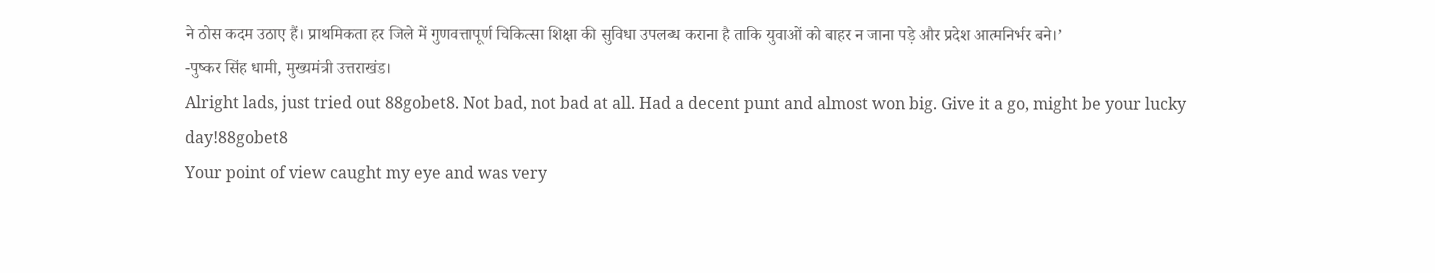ने ठोस कदम उठाए हैं। प्राथमिकता हर जिले में गुणवत्तापूर्ण चिकित्सा शिक्षा की सुविधा उपलब्ध कराना है ताकि युवाओं को बाहर न जाना पड़े और प्रदेश आत्मनिर्भर बने।’
-पुष्कर सिंह धामी, मुख्यमंत्री उत्तराखंड।
Alright lads, just tried out 88gobet8. Not bad, not bad at all. Had a decent punt and almost won big. Give it a go, might be your lucky day!88gobet8
Your point of view caught my eye and was very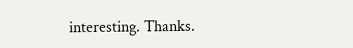interesting. Thanks.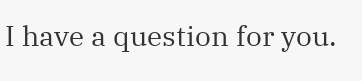I have a question for you.